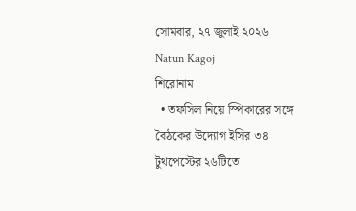সোমবার, ২৭ জুলাই ২০২৬
Natun Kagoj
শিরোনাম
  • তফসিল নিয়ে স্পিকারের সঙ্গে বৈঠকের উদ্যোগ ইসির ৩৪ টুথপেস্টের ২৬টিতে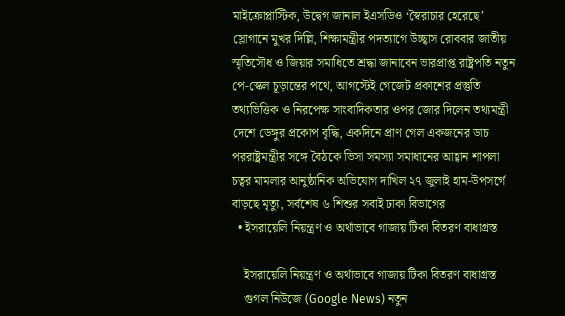মাইক্রোপ্লাস্টিক, উদ্বেগ জানাল ইএসডিও ‘স্বৈরাচার হেরেছে’ স্লোগানে মুখর দিল্লি, শিক্ষামন্ত্রীর পদত্যাগে উচ্ছ্বাস রোববার জাতীয় স্মৃতিসৌধ ও জিয়ার সমাধিতে শ্রদ্ধা জানাবেন ভারপ্রাপ্ত রাষ্ট্রপতি নতুন পে-স্কেল চূড়ান্তের পথে, আগস্টেই গেজেট প্রকাশের প্রস্তুতি তথ্যভিত্তিক ও নিরপেক্ষ সাংবাদিকতার ওপর জোর দিলেন তথ্যমন্ত্রী দেশে ডেঙ্গুর প্রকোপ বৃদ্ধি, একদিনে প্রাণ গেল একজনের ডাচ পররাষ্ট্রমন্ত্রীর সঙ্গে বৈঠকে ভিসা সমস্যা সমাধানের আহ্বান শাপলা চত্বর মামলার আনুষ্ঠানিক অভিযোগ দাখিল ২৭ জুলাই হাম-উপসর্গে বাড়ছে মৃত্যু, সর্বশেষ ৬ শিশুর সবাই ঢাকা বিভাগের
  • ইসরায়েলি নিয়ন্ত্রণ ও অর্থাভাবে গাজায় টিকা বিতরণ বাধাগ্রস্ত

    ইসরায়েলি নিয়ন্ত্রণ ও অর্থাভাবে গাজায় টিকা বিতরণ বাধাগ্রস্ত
    গুগল নিউজে (Google News) নতুন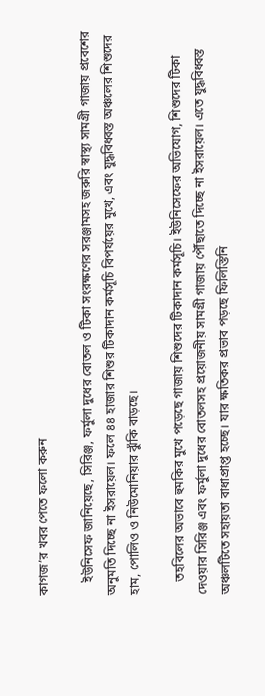কাগজ’র খবর পেতে ফলো করুন

    ইউনিসেফ জানিয়েছে, সিরিঞ্জ, ফর্মুলা দুধের বোতল ও টিকা সংরক্ষণের সরঞ্জামসহ জরুরি স্বাস্থ্য সামগ্রী গাজায় প্রবেশের অনুমতি দিচ্ছে না ইসরায়েল। ফলে ৪৪ হাজার শিশুর টিকাদান কর্মসূচি বিপর্যয়ের মুখে, এবং যুদ্ধবিধ্বস্ত অঞ্চলের শিশুদের হাম, পোলিও ও নিউমোনিয়ার ঝুঁকি বাড়ছে।

    তহবিলের অভাবে হুমকির মুখে পড়েছে গাজায় শিশুদের টিকাদান কর্মসূচি। ইউনিসেফের অভিযোগ, শিশুদের টিকা দেওয়ার সিরিঞ্জ এবং ফর্মুলা দুধের বোতলসহ প্রয়োজনীয় সামগ্রী গাজায় পৌঁছাতে দিচ্ছে না ইসরায়েল। এতে যুদ্ধবিধ্বস্ত অঞ্চলটিতে সহায়তা বাধাপ্রাপ্ত হচ্ছে। যার ক্ষতিকর প্রভাব পড়ছে ফিলিস্তিনি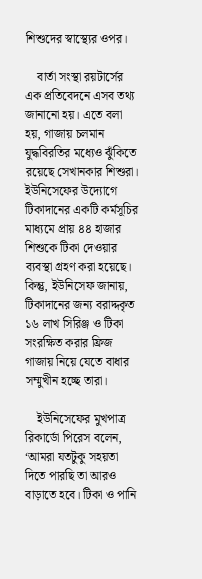শিশুদের স্বাস্থ্যের ওপর।

    বার্তা সংস্থা রয়টার্সের এক প্রতিবেদনে এসব তথ্য জানানো হয়। এতে বলা হয়, গাজায় চলমান যুদ্ধবিরতির মধ্যেও ঝুঁকিতে রয়েছে সেখানকার শিশুরা। ইউনিসেফের উদ্যোগে টিকাদানের একটি কর্মসূচির মাধ্যমে প্রায় ৪৪ হাজার শিশুকে টিকা দেওয়ার ব্যবস্থা গ্রহণ করা হয়েছে। কিন্তু, ইউনিসেফ জানায়, টিকাদানের জন্য বরাদ্দকৃত ১৬ লাখ সিরিঞ্জ ও টিকা সংরক্ষিত করার ফ্রিজ গাজায় নিয়ে যেতে বাধার সম্মুখীন হচ্ছে তারা।

    ইউনিসেফের মুখপাত্র রিকার্ডো পিরেস বলেন, ‘আমরা যতটুকু সহয়তা দিতে পারছি তা আরও বাড়াতে হবে। টিকা ও পানি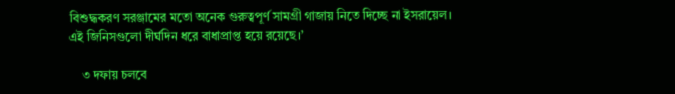বিশুদ্ধকরণ সরঞ্জামের মতো অনেক গুরুত্বপূর্ণ সামগ্রী গাজায় নিতে দিচ্ছে না ইসরায়েল। এই জিনিসগুলো দীর্ঘদিন ধরে বাধাপ্রাপ্ত হয়ে রয়েছে।’

    ৩ দফায় চলবে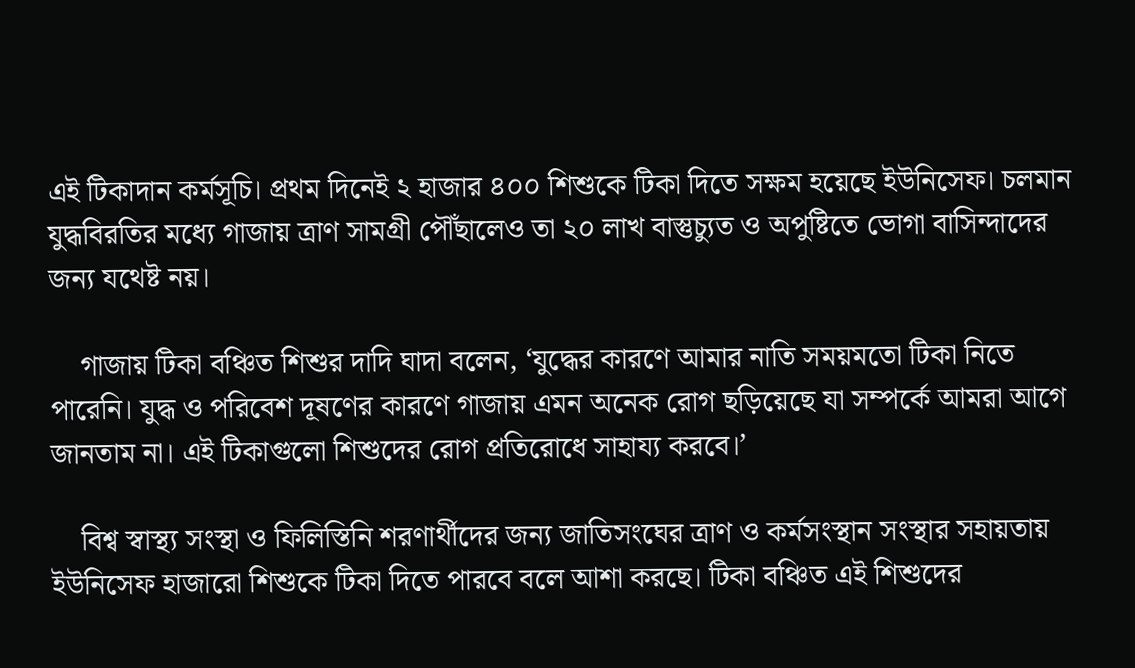এই টিকাদান কর্মসূচি। প্রথম দিনেই ২ হাজার ৪০০ শিশুকে টিকা দিতে সক্ষম হয়েছে ইউনিসেফ। চলমান যুদ্ধবিরতির মধ্যে গাজায় ত্রাণ সামগ্রী পৌঁছালেও তা ২০ লাখ বাস্তুচ্যুত ও অপুষ্টিতে ভোগা বাসিন্দাদের জন্য যথেষ্ট নয়।

    গাজায় টিকা বঞ্চিত শিশুর দাদি ঘাদা বলেন, ‘যুদ্ধের কারণে আমার নাতি সময়মতো টিকা নিতে পারেনি। যুদ্ধ ও পরিবেশ দূষণের কারণে গাজায় এমন অনেক রোগ ছড়িয়েছে যা সম্পর্কে আমরা আগে জানতাম না। এই টিকাগুলো শিশুদের রোগ প্রতিরোধে সাহায্য করবে।’

    বিশ্ব স্বাস্থ্য সংস্থা ও ফিলিস্তিনি শরণার্থীদের জন্য জাতিসংঘের ত্রাণ ও কর্মসংস্থান সংস্থার সহায়তায় ইউনিসেফ হাজারো শিশুকে টিকা দিতে পারবে বলে আশা করছে। টিকা বঞ্চিত এই শিশুদের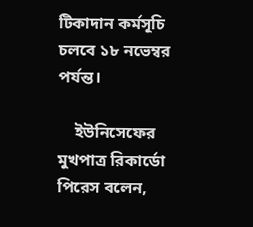টিকাদান কর্মসূচি চলবে ১৮ নভেম্বর পর্যন্ত।

    ইউনিসেফের মুখপাত্র রিকার্ডো পিরেস বলেন,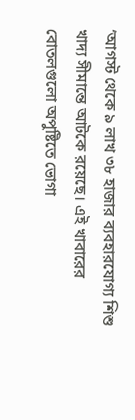‘আগস্ট থেকে ৯ লাখ ৩৮ হাজার ব্যবহারযোগ্য শিশু খাদ্য সীমান্তে আটকে রয়েছে। এই খাবারের বোতলগুলো অপুষ্টিতে ভোগা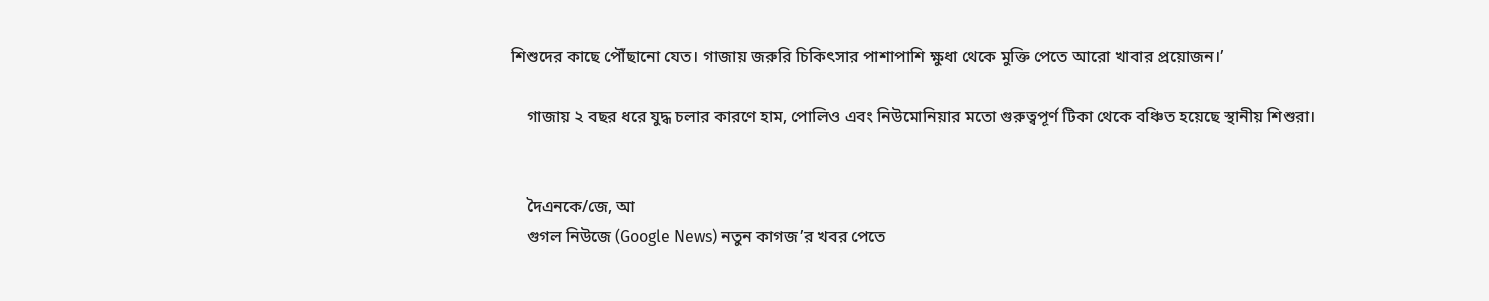শিশুদের কাছে পৌঁছানো যেত। গাজায় জরুরি চিকিৎসার পাশাপাশি ক্ষুধা থেকে মুক্তি পেতে আরো খাবার প্রয়োজন।’

    গাজায় ২ বছর ধরে যুদ্ধ চলার কারণে হাম, পোলিও এবং নিউমোনিয়ার মতো গুরুত্বপূর্ণ টিকা থেকে বঞ্চিত হয়েছে স্থানীয় শিশুরা।


    দৈএনকে/জে, আ
    গুগল নিউজে (Google News) নতুন কাগজ’র খবর পেতে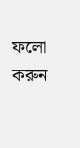ফলো করুন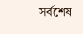সর্বশেষ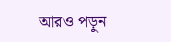আরও পড়ুন